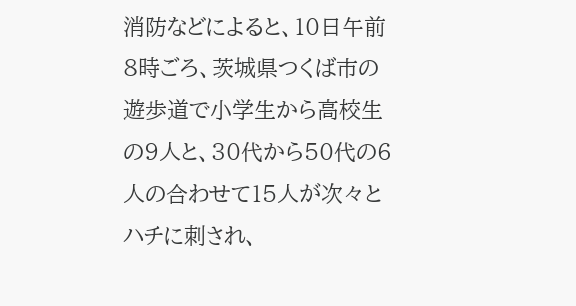消防などによると、10日午前8時ごろ、茨城県つくば市の遊歩道で小学生から高校生の9人と、30代から50代の6人の合わせて15人が次々とハチに刺され、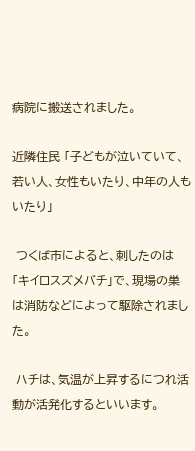病院に搬送されました。

近隣住民 「子どもが泣いていて、若い人、女性もいたり、中年の人もいたり」

 つくば市によると、刺したのは「キイロスズメバチ」で、現場の巣は消防などによって駆除されました。

 ハチは、気温が上昇するにつれ活動が活発化するといいます。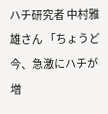ハチ研究者 中村雅雄さん 「ちょうど今、急激にハチが増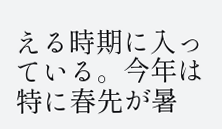える時期に入っている。今年は特に春先が暑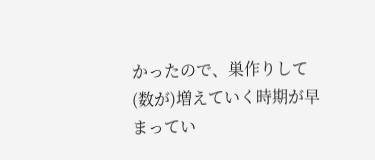かったので、巣作りして(数が)増えていく時期が早まってい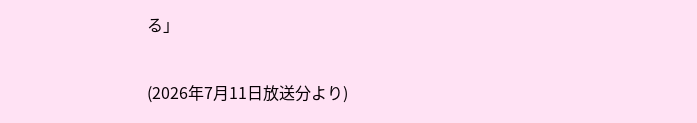る」

(2026年7月11日放送分より)